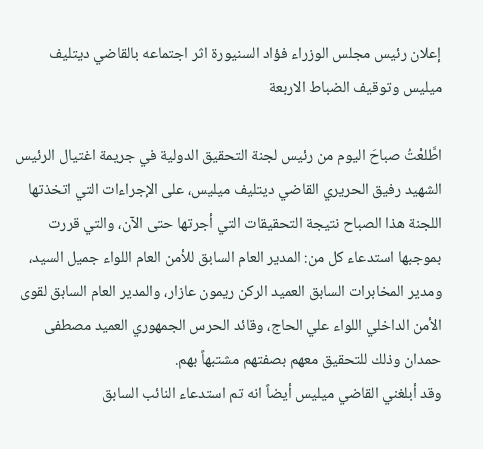إعلان رئيس مجلس الوزراء فؤاد السنيورة اثر اجتماعه بالقاضي ديتليف ميليس وتوقيف الضباط الاربعة

اطَّلعْتُ صباحَ اليوم من رئيس لجنة التحقيق الدولية في جريمة اغتيال الرئيس الشهيد رفيق الحريري القاضي ديتليف ميليس، على الإجراءات التي اتخذتها اللجنة هذا الصباح نتيجة التحقيقات التي أجرتها حتى الآن، والتي قررت بموجبها استدعاء كل من: المدير العام السابق للأمن العام اللواء جميل السيد، ومدير المخابرات السابق العميد الركن ريمون عازار، والمدير العام السابق لقوى الأمن الداخلي اللواء علي الحاج، وقائد الحرس الجمهوري العميد مصطفى حمدان وذلك للتحقيق معهم بصفتهم مشتبهاً بهم.
وقد أبلغني القاضي ميليس أيضاً انه تم استدعاء النائب السابق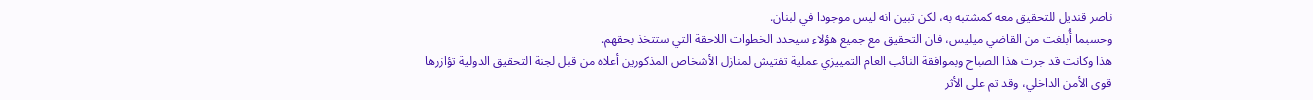ناصر قنديل للتحقيق معه كمشتبه به، لكن تبين انه ليس موجودا في لبنان.
وحسبما أُبلغت من القاضي ميليس، فان التحقيق مع جميع هؤلاء سيحدد الخطوات اللاحقة التي ستتخذ بحقهم.
هذا وكانت قد جرت هذا الصباح وبموافقة النائب العام التمييزي عملية تفتيش لمنازل الأشخاص المذكورين أعلاه من قبل لجنة التحقيق الدولية تؤازرها قوى الأمن الداخلي، وقد تم على الأثر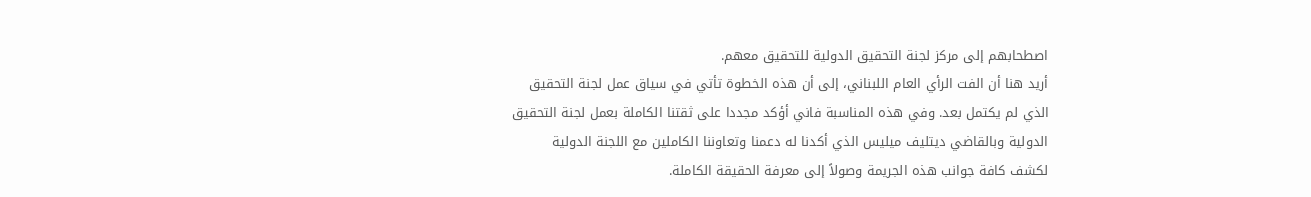اصطحابهم إلى مركز لجنة التحقيق الدولية للتحقيق معهم.
أريد هنا أن الفت الرأي العام اللبناني، إلى أن هذه الخطوة تأتي في سياق عمل لجنة التحقيق الذي لم يكتمل بعد. وفي هذه المناسبة فاني أؤكد مجددا على ثقتنا الكاملة بعمل لجنة التحقيق الدولية وبالقاضي ديتليف ميليس الذي أكدنا له دعمنا وتعاوننا الكاملين مع اللجنة الدولية لكشف كافة جوانب هذه الجريمة وصولاً إلى معرفة الحقيقة الكاملة.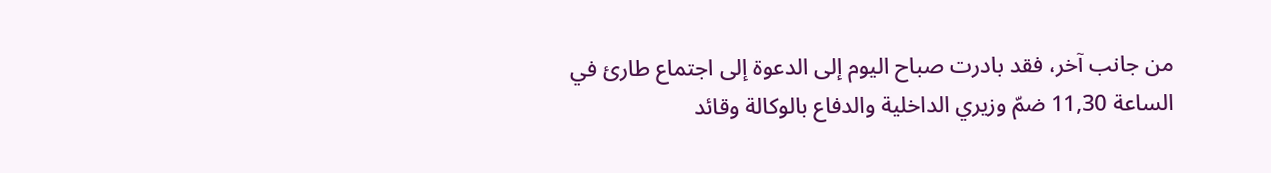من جانب آخر، فقد بادرت صباح اليوم إلى الدعوة إلى اجتماع طارئ في الساعة 11,30 ضمّ وزيري الداخلية والدفاع بالوكالة وقائد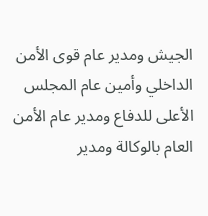الجيش ومدير عام قوى الأمن الداخلي وأمين عام المجلس الأعلى للدفاع ومدير عام الأمن العام بالوكالة ومدير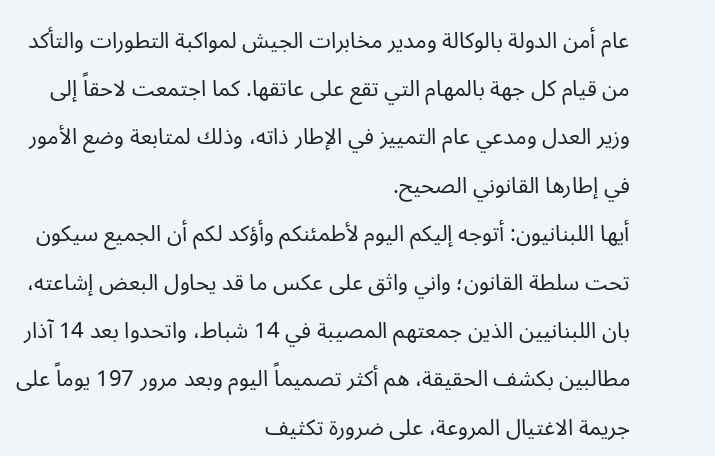عام أمن الدولة بالوكالة ومدير مخابرات الجيش لمواكبة التطورات والتأكد من قيام كل جهة بالمهام التي تقع على عاتقها. كما اجتمعت لاحقاً إلى وزير العدل ومدعي عام التمييز في الإطار ذاته، وذلك لمتابعة وضع الأمور في إطارها القانوني الصحيح.
أيها اللبنانيون: أتوجه إليكم اليوم لأطمئنكم وأؤكد لكم أن الجميع سيكون تحت سلطة القانون؛ واني واثق على عكس ما قد يحاول البعض إشاعته، بان اللبنانيين الذين جمعتهم المصيبة في 14 شباط، واتحدوا بعد 14 آذار مطالبين بكشف الحقيقة، هم أكثر تصميماً اليوم وبعد مرور 197 يوماً على جريمة الاغتيال المروعة، على ضرورة تكثيف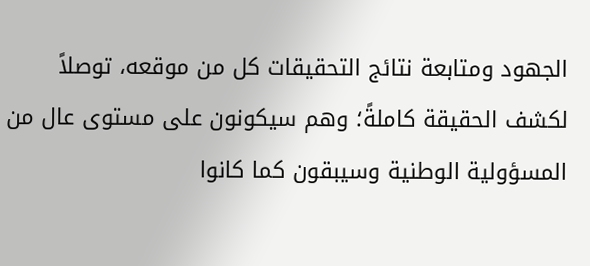الجهود ومتابعة نتائج التحقيقات كل من موقعه، توصلاً لكشف الحقيقة كاملةً؛ وهم سيكونون على مستوى عال من المسؤولية الوطنية وسيبقون كما كانوا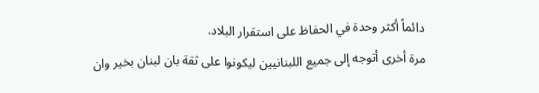دائماً أكثر وحدة في الحفاظ على استقرار البلاد.
مرة أخرى أتوجه إلى جميع اللبنانيين ليكونوا على ثقة بان لبنان بخير وان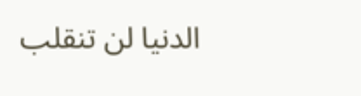الدنيا لن تنقلب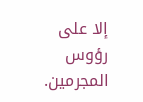إلا على رؤوس المجرمين.